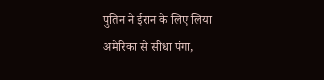पुतिन ने ईरान के लिए लिया अमेरिका से सीधा पंगा,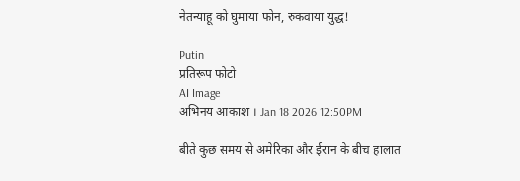नेतन्याहू को घुमाया फोन, रुकवाया युद्ध!

Putin
प्रतिरूप फोटो
AI Image
अभिनय आकाश । Jan 18 2026 12:50PM

बीते कुछ समय से अमेरिका और ईरान के बीच हालात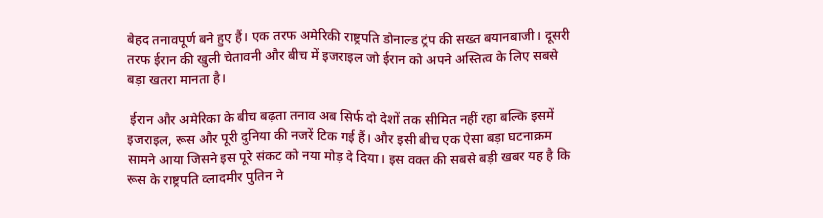बेहद तनावपूर्ण बने हुए हैं। एक तरफ अमेरिकी राष्ट्रपति डोनाल्ड ट्रंप की सख्त बयानबाजी। दूसरी तरफ ईरान की खुली चेतावनी और बीच में इजराइल जो ईरान को अपने अस्तित्व के लिए सबसे बड़ा खतरा मानता है।

 ईरान और अमेरिका के बीच बढ़ता तनाव अब सिर्फ दो देशों तक सीमित नहीं रहा बल्कि इसमें इजराइल, रूस और पूरी दुनिया की नजरें टिक गई हैं। और इसी बीच एक ऐसा बड़ा घटनाक्रम सामने आया जिसने इस पूरे संकट को नया मोड़ दे दिया। इस वक्त की सबसे बड़ी खबर यह है कि रूस के राष्ट्रपति व्लादमीर पुतिन ने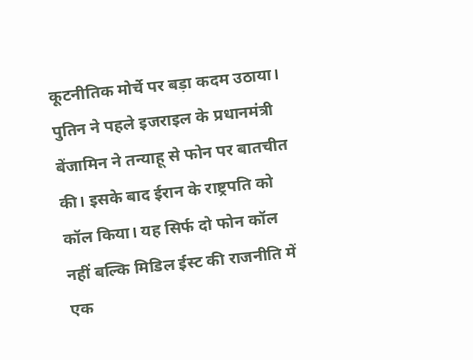कूटनीतिक मोर्चे पर बड़ा कदम उठाया। पुतिन ने पहले इजराइल के प्रधानमंत्री बेंजामिन ने तन्याहू से फोन पर बातचीत की। इसके बाद ईरान के राष्ट्रपति को कॉल किया। यह सिर्फ दो फोन कॉल नहीं बल्कि मिडिल ईस्ट की राजनीति में एक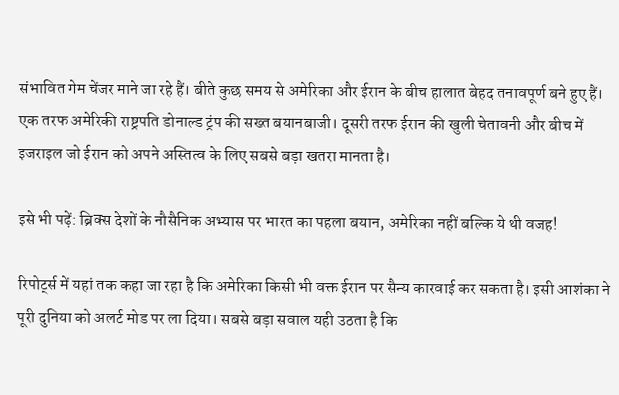संभावित गेम चेंजर माने जा रहे हैं। बीते कुछ समय से अमेरिका और ईरान के बीच हालात बेहद तनावपूर्ण बने हुए हैं। एक तरफ अमेरिकी राष्ट्रपति डोनाल्ड ट्रंप की सख्त बयानबाजी। दूसरी तरफ ईरान की खुली चेतावनी और बीच में इजराइल जो ईरान को अपने अस्तित्व के लिए सबसे बड़ा खतरा मानता है।

इसे भी पढ़ें: ब्रिक्स देशों के नौसैनिक अभ्यास पर भारत का पहला बयान, अमेरिका नहीं बल्कि ये थी वजह!

रिपोर्ट्स में यहां तक कहा जा रहा है कि अमेरिका किसी भी वक्त ईरान पर सैन्य कारवाई कर सकता है। इसी आशंका ने पूरी दुनिया को अलर्ट मोड पर ला दिया। सबसे बड़ा सवाल यही उठता है कि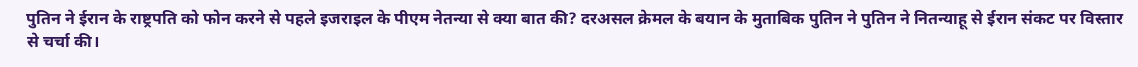पुतिन ने ईरान के राष्ट्रपति को फोन करने से पहले इजराइल के पीएम नेतन्या से क्या बात की? दरअसल क्रेमल के बयान के मुताबिक पुतिन ने पुतिन ने नितन्याहू से ईरान संकट पर विस्तार से चर्चा की।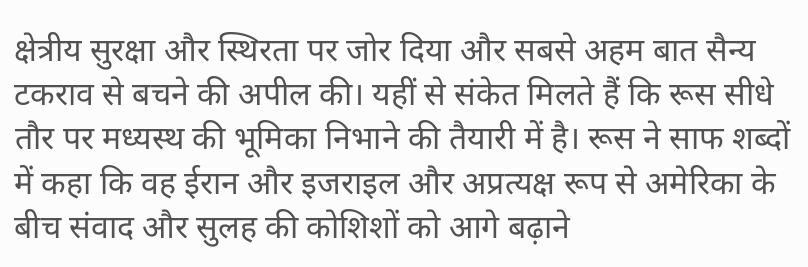क्षेत्रीय सुरक्षा और स्थिरता पर जोर दिया और सबसे अहम बात सैन्य टकराव से बचने की अपील की। यहीं से संकेत मिलते हैं कि रूस सीधे तौर पर मध्यस्थ की भूमिका निभाने की तैयारी में है। रूस ने साफ शब्दों में कहा कि वह ईरान और इजराइल और अप्रत्यक्ष रूप से अमेरिका के बीच संवाद और सुलह की कोशिशों को आगे बढ़ाने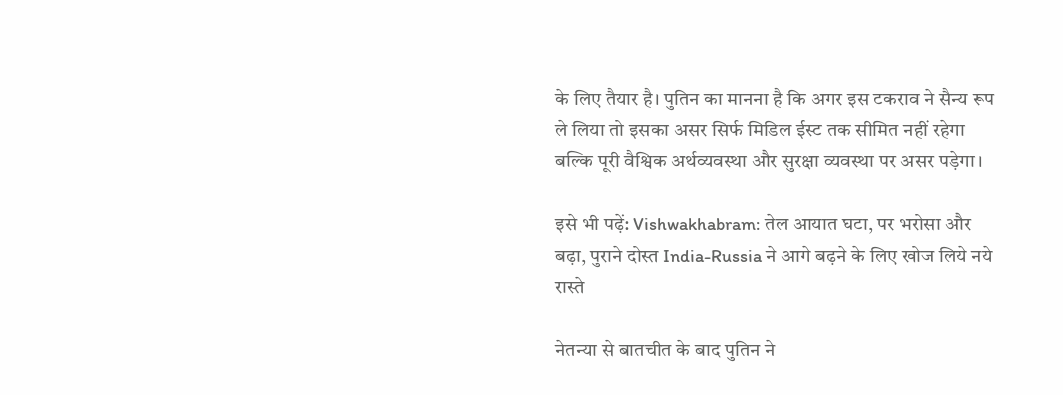के लिए तैयार है। पुतिन का मानना है कि अगर इस टकराव ने सैन्य रूप ले लिया तो इसका असर सिर्फ मिडिल ईस्ट तक सीमित नहीं रहेगा बल्कि पूरी वैश्विक अर्थव्यवस्था और सुरक्षा व्यवस्था पर असर पड़ेगा।

इसे भी पढ़ें: Vishwakhabram: तेल आयात घटा, पर भरोसा और बढ़ा, पुराने दोस्त India-Russia ने आगे बढ़ने के लिए खोज लिये नये रास्ते

नेतन्या से बातचीत के बाद पुतिन ने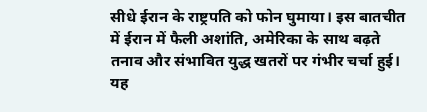सीधे ईरान के राष्ट्रपति को फोन घुमाया। इस बातचीत में ईरान में फैली अशांति, अमेरिका के साथ बढ़ते तनाव और संभावित युद्ध खतरों पर गंभीर चर्चा हुई। यह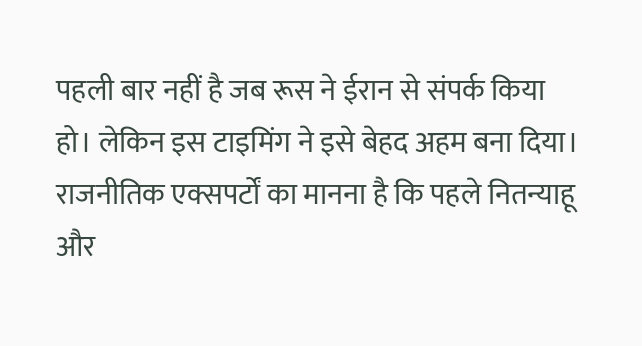पहली बार नहीं है जब रूस ने ईरान से संपर्क किया हो। लेकिन इस टाइमिंग ने इसे बेहद अहम बना दिया। राजनीतिक एक्सपर्टों का मानना है कि पहले नितन्याहू और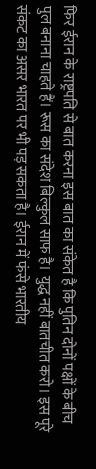फिर ईरान के राष्ट्रपति से बात करना इस बात का संकेत है कि पुतिन दोनों पक्षों के बीच पुल बनाना चाहते हैं। रूस का संदेश बिल्कुल साफ है। युद्ध नहीं बातचीत करो। इस पूरे संकट का असर भारत पर भी पड़ सकता है। ईरान में फंसे भारतीय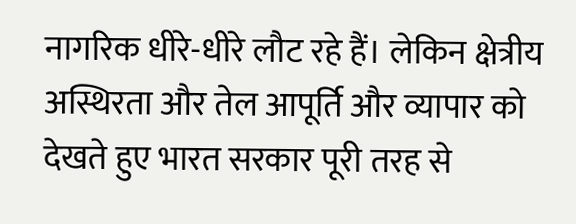नागरिक धीरे-धीरे लौट रहे हैं। लेकिन क्षेत्रीय अस्थिरता और तेल आपूर्ति और व्यापार को देखते हुए भारत सरकार पूरी तरह से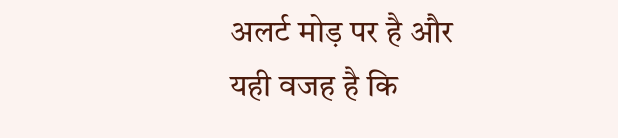अलर्ट मोड़ पर है और यही वजह है कि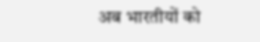अब भारतीयों को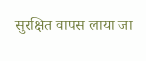सुरक्षित वापस लाया जा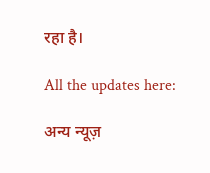रहा है।

All the updates here:

अन्य न्यूज़